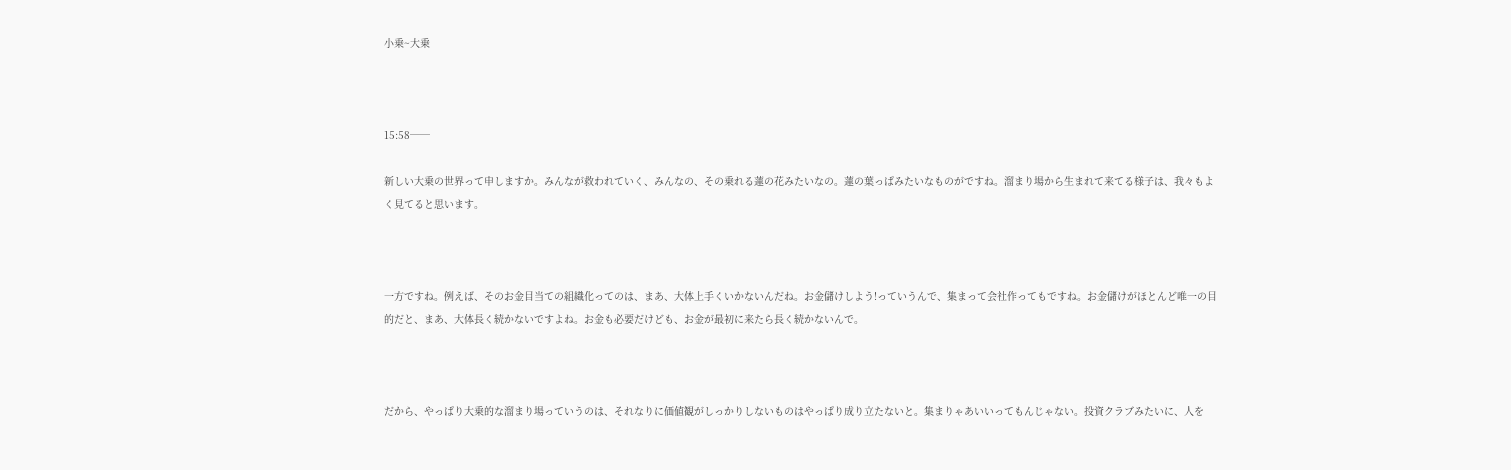小乗~大乗



15:58──

新しい大乗の世界って申しますか。みんなが救われていく、みんなの、その乗れる蓮の花みたいなの。蓮の葉っぱみたいなものがですね。溜まり場から生まれて来てる様子は、我々もよく見てると思います。



一方ですね。例えば、そのお金目当ての組織化ってのは、まあ、大体上手くいかないんだね。お金儲けしよう!っていうんで、集まって会社作ってもですね。お金儲けがほとんど唯一の目的だと、まあ、大体長く続かないですよね。お金も必要だけども、お金が最初に来たら長く続かないんで。



だから、やっぱり大乗的な溜まり場っていうのは、それなりに価値観がしっかりしないものはやっぱり成り立たないと。集まりゃあいいってもんじゃない。投資クラブみたいに、人を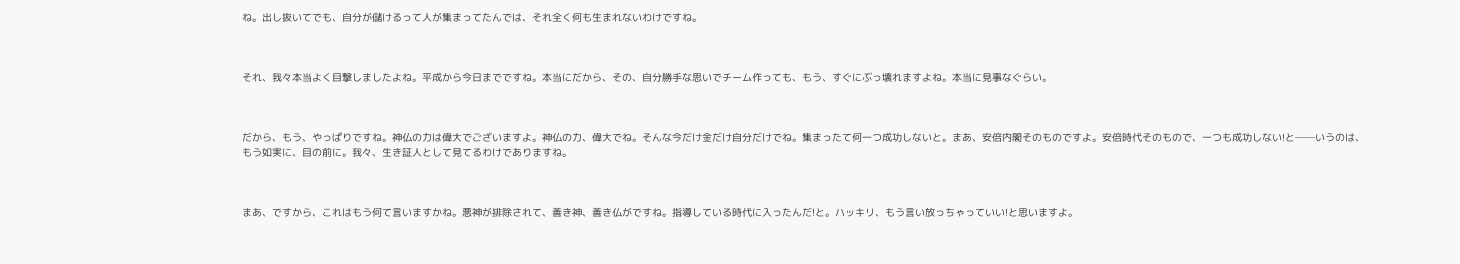ね。出し抜いてでも、自分が儲けるって人が集まってたんでは、それ全く何も生まれないわけですね。



それ、我々本当よく目撃しましたよね。平成から今日までですね。本当にだから、その、自分勝手な思いでチーム作っても、もう、すぐにぶっ壊れますよね。本当に見事なぐらい。



だから、もう、やっぱりですね。神仏の力は偉大でございますよ。神仏の力、偉大でね。そんな今だけ金だけ自分だけでね。集まったて何一つ成功しないと。まあ、安倍内閣そのものですよ。安倍時代そのもので、一つも成功しない!と──いうのは、もう如実に、目の前に。我々、生き証人として見てるわけでありますね。



まあ、ですから、これはもう何て言いますかね。悪神が排除されて、善き神、善き仏がですね。指導している時代に入ったんだ!と。ハッキリ、もう言い放っちゃっていい!と思いますよ。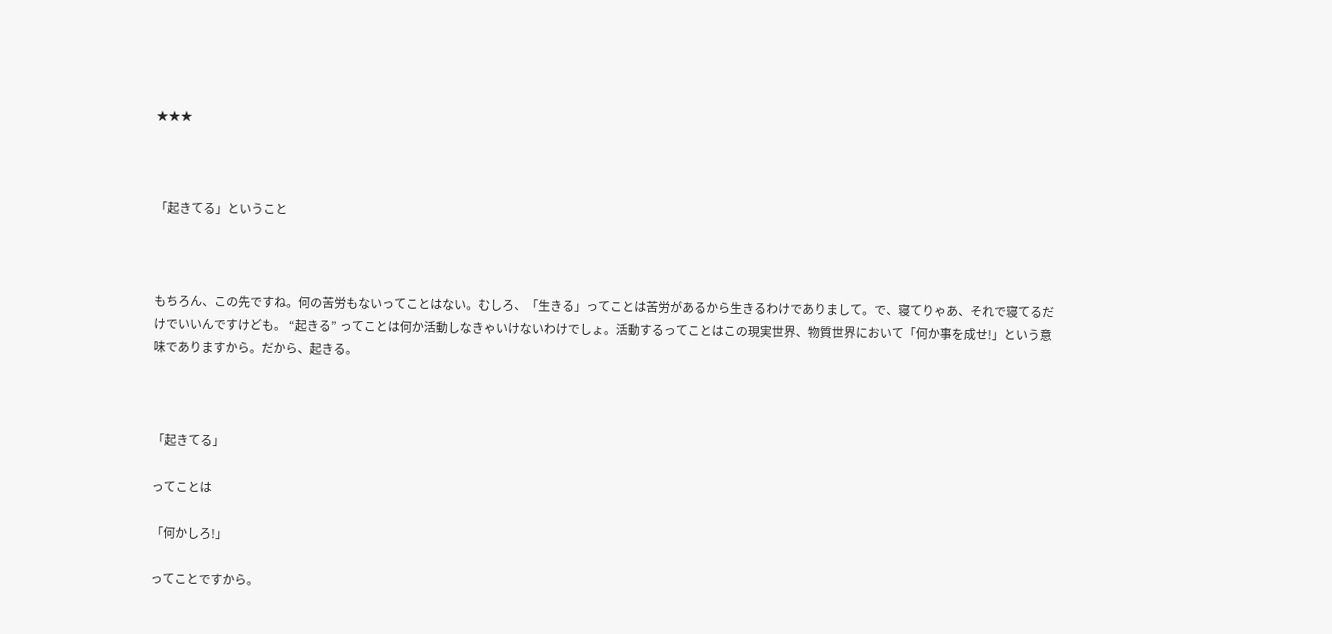★★★



「起きてる」ということ



もちろん、この先ですね。何の苦労もないってことはない。むしろ、「生きる」ってことは苦労があるから生きるわけでありまして。で、寝てりゃあ、それで寝てるだけでいいんですけども。 “起きる” ってことは何か活動しなきゃいけないわけでしょ。活動するってことはこの現実世界、物質世界において「何か事を成せ!」という意味でありますから。だから、起きる。



「起きてる」

ってことは

「何かしろ!」

ってことですから。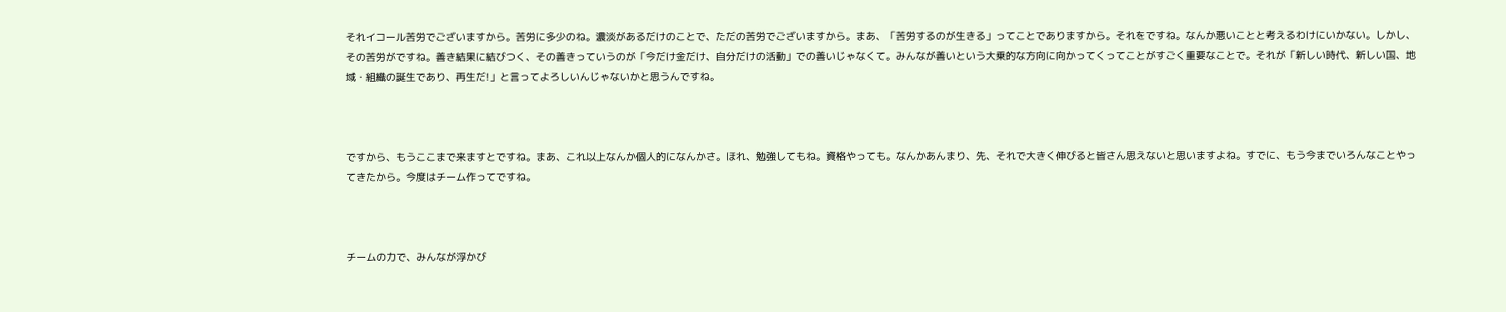それイコール苦労でございますから。苦労に多少のね。濃淡があるだけのことで、ただの苦労でございますから。まあ、「苦労するのが生きる」ってことでありますから。それをですね。なんか悪いことと考えるわけにいかない。しかし、その苦労がですね。善き結果に結びつく、その善きっていうのが「今だけ金だけ、自分だけの活動」での善いじゃなくて。みんなが善いという大乗的な方向に向かってくってことがすごく重要なことで。それが「新しい時代、新しい国、地域・組織の誕生であり、再生だ!」と言ってよろしいんじゃないかと思うんですね。



ですから、もうここまで来ますとですね。まあ、これ以上なんか個人的になんかさ。ほれ、勉強してもね。資格やっても。なんかあんまり、先、それで大きく伸びると皆さん思えないと思いますよね。すでに、もう今までいろんなことやってきたから。今度はチーム作ってですね。



チームの力で、みんなが浮かび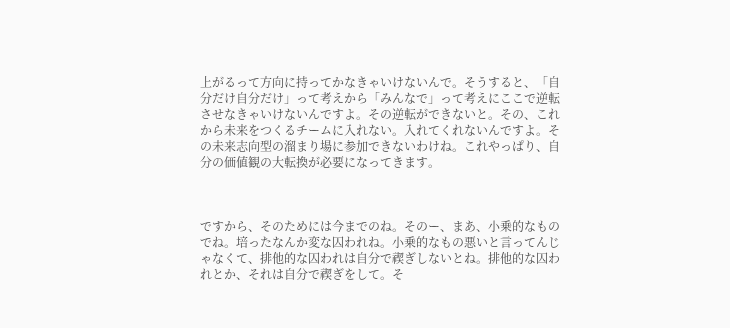上がるって方向に持ってかなきゃいけないんで。そうすると、「自分だけ自分だけ」って考えから「みんなで」って考えにここで逆転させなきゃいけないんですよ。その逆転ができないと。その、これから未来をつくるチームに入れない。入れてくれないんですよ。その未来志向型の溜まり場に参加できないわけね。これやっぱり、自分の価値観の大転換が必要になってきます。



ですから、そのためには今までのね。そのー、まあ、小乗的なものでね。培ったなんか変な囚われね。小乗的なもの悪いと言ってんじゃなくて、排他的な囚われは自分で禊ぎしないとね。排他的な囚われとか、それは自分で禊ぎをして。そ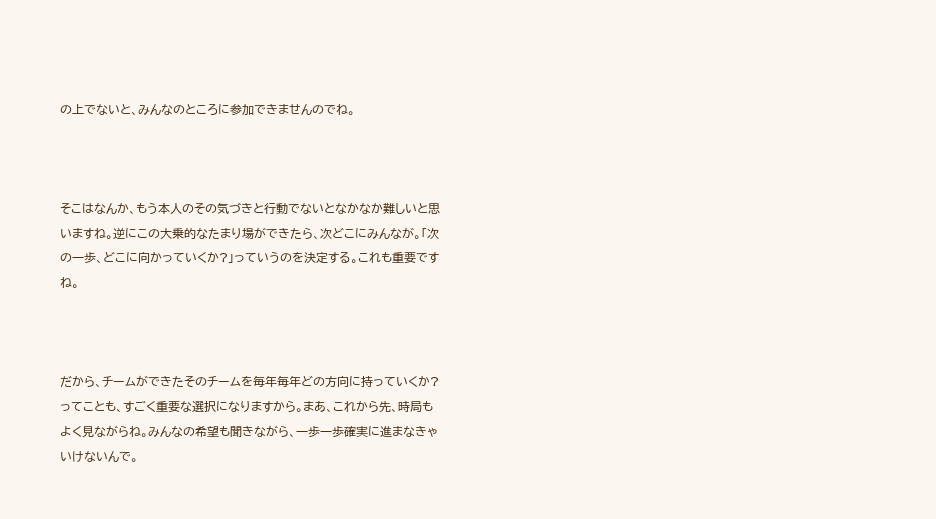の上でないと、みんなのところに参加できませんのでね。



そこはなんか、もう本人のその気づきと行動でないとなかなか難しいと思いますね。逆にこの大乗的なたまり場ができたら、次どこにみんなが。「次の一歩、どこに向かっていくか?」っていうのを決定する。これも重要ですね。



だから、チームができたそのチームを毎年毎年どの方向に持っていくか?ってことも、すごく重要な選択になりますから。まあ、これから先、時局もよく見ながらね。みんなの希望も聞きながら、一歩一歩確実に進まなきゃいけないんで。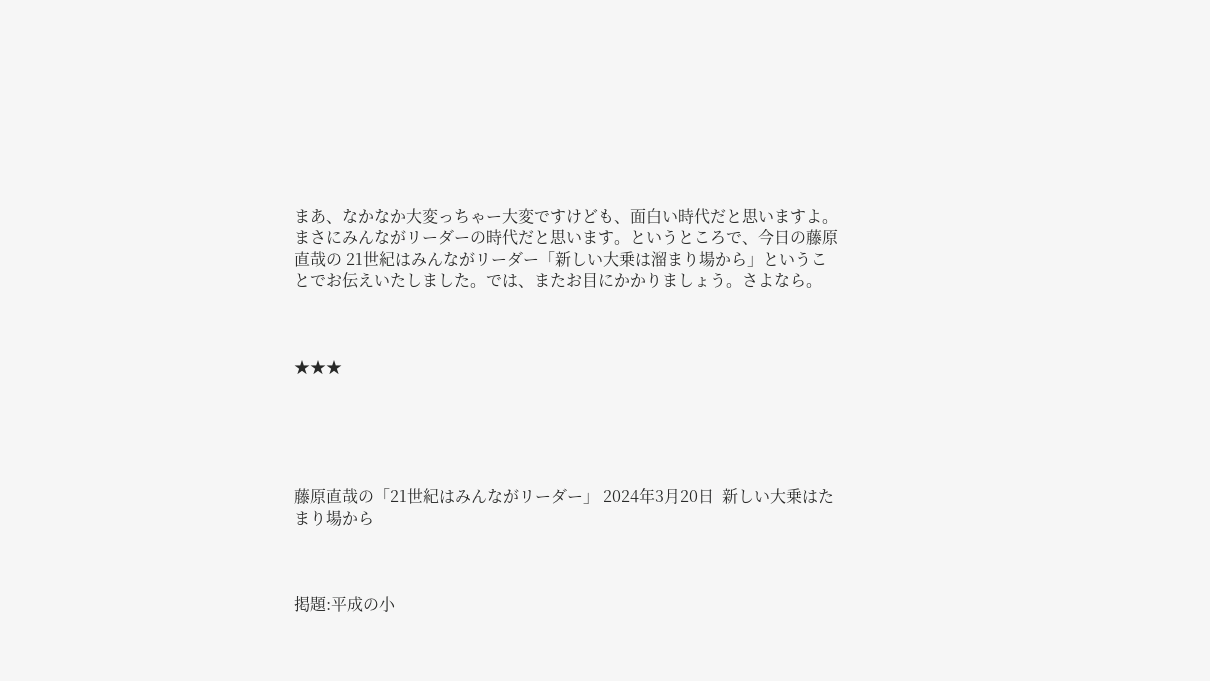まあ、なかなか大変っちゃー大変ですけども、面白い時代だと思いますよ。まさにみんながリーダーの時代だと思います。というところで、今日の藤原直哉の 21世紀はみんながリーダー「新しい大乗は溜まり場から」ということでお伝えいたしました。では、またお目にかかりましょう。さよなら。



★★★





藤原直哉の「21世紀はみんながリーダー」 2024年3月20日  新しい大乗はたまり場から



掲題:平成の小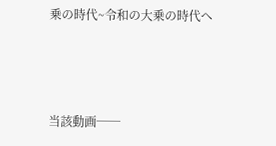乗の時代~令和の大乗の時代へ



当該動画──